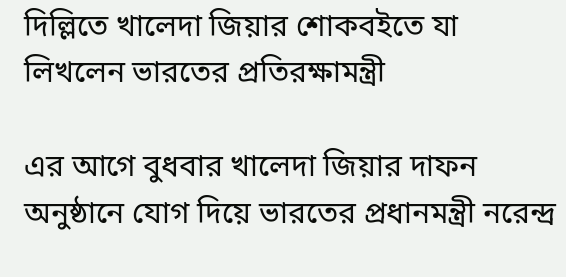দিল্লিতে খালেদা জিয়ার শোকবইতে যা লিখলেন ভারতের প্রতিরক্ষামন্ত্রী

এর আগে বুধবার খালেদা জিয়ার দাফন অনুষ্ঠানে যোগ দিয়ে ভারতের প্রধানমন্ত্রী নরেন্দ্র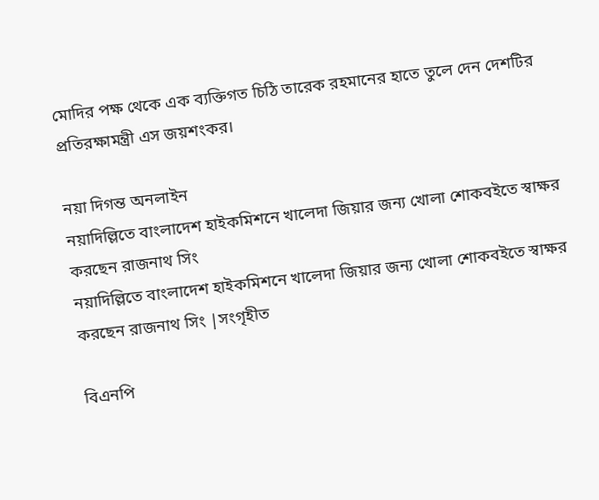মোদির পক্ষ থেকে এক ব্যক্তিগত চিঠি তারেক রহমানের হাতে তুলে দেন দেশটির প্রতিরক্ষামন্ত্রী এস জয়শংকর।

নয়া দিগন্ত অনলাইন
নয়াদিল্লিতে বাংলাদেশ হাইকমিশনে খালেদা জিয়ার জন্য খোলা শোকবইতে স্বাক্ষর করছেন রাজনাথ সিং
নয়াদিল্লিতে বাংলাদেশ হাইকমিশনে খালেদা জিয়ার জন্য খোলা শোকবইতে স্বাক্ষর করছেন রাজনাথ সিং |সংগৃহীত

বিএনপি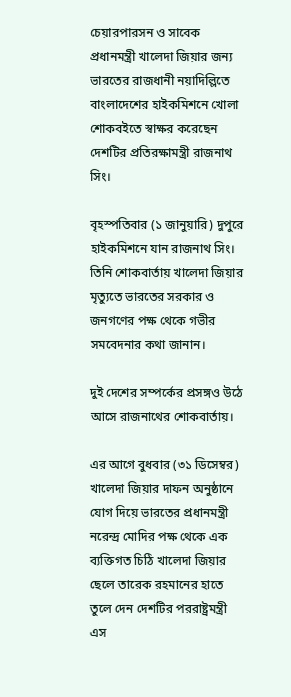চেয়ারপারসন ও সাবেক প্রধানমন্ত্রী খালেদা জিয়ার জন্য ভারতের রাজধানী নয়াদিল্লিতে বাংলাদেশের হাইকমিশনে খোলা শোকবইতে স্বাক্ষর করেছেন দেশটির প্রতিরক্ষামন্ত্রী রাজনাথ সিং।

বৃহস্পতিবার (১ জানুয়ারি) দুপুরে হাইকমিশনে যান রাজনাথ সিং। তিনি শোকবার্তায় খালেদা জিয়ার মৃত্যুতে ভারতের সরকার ও জনগণের পক্ষ থেকে গভীর সমবেদনার কথা জানান।

দুই দেশের সম্পর্কের প্রসঙ্গও উঠে আসে রাজনাথের শোকবার্তায়।

এর আগে বুধবার (৩১ ডিসেম্বর) খালেদা জিয়ার দাফন অনুষ্ঠানে যোগ দিয়ে ভারতের প্রধানমন্ত্রী নরেন্দ্র মোদির পক্ষ থেকে এক ব্যক্তিগত চিঠি খালেদা জিয়ার ছেলে তারেক রহমানের হাতে তুলে দেন দেশটির পররাষ্ট্রমন্ত্রী এস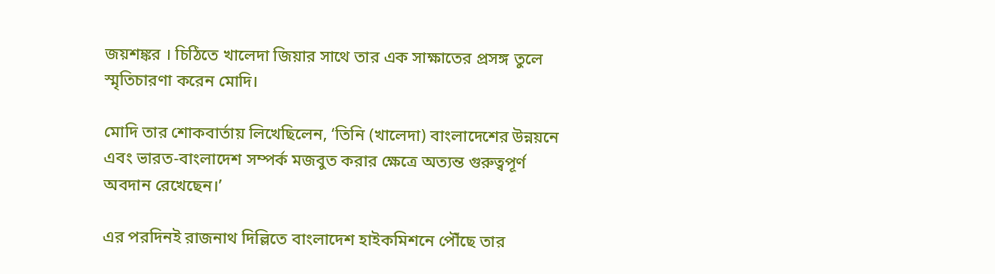জয়শঙ্কর । চিঠিতে খালেদা জিয়ার সাথে তার এক সাক্ষাতের প্রসঙ্গ তুলে স্মৃতিচারণা করেন মোদি।

মোদি তার শোকবার্তায় লিখেছিলেন, ‘তিনি (খালেদা) বাংলাদেশের উন্নয়নে এবং ভারত-বাংলাদেশ সম্পর্ক মজবুত করার ক্ষেত্রে অত্যন্ত গুরুত্বপূর্ণ অবদান রেখেছেন।’

এর পরদিনই রাজনাথ দিল্লিতে বাংলাদেশ হাইকমিশনে পৌঁছে তার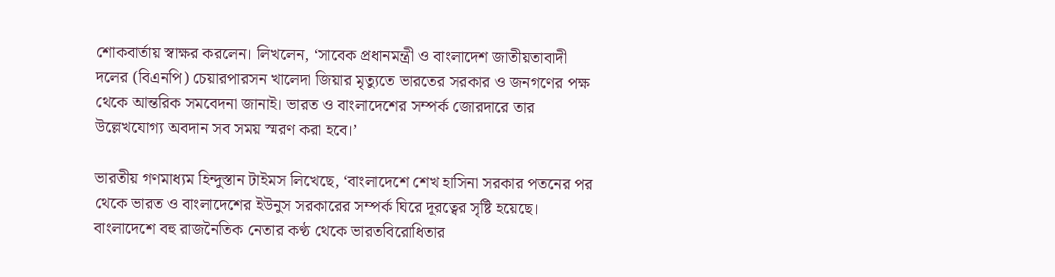শোকবার্তায় স্বাক্ষর করলেন। লিখলেন, ‘সাবেক প্রধানমন্ত্রী ও বাংলাদেশ জাতীয়তাবাদী দলের (বিএনপি) চেয়ারপারসন খালেদা জিয়ার মৃত্যুতে ভারতের সরকার ও জনগণের পক্ষ থেকে আন্তরিক সমবেদনা জানাই। ভারত ও বাংলাদেশের সম্পর্ক জোরদারে তার উল্লেখযোগ্য অবদান সব সময় স্মরণ করা হবে।’

ভারতীয় গণমাধ্যম হিন্দুস্তান টাইমস লিখেছে, ‘বাংলাদেশে শেখ হাসিনা সরকার পতনের পর থেকে ভারত ও বাংলাদেশের ইউনুস সরকারের সম্পর্ক ঘিরে দূরত্বের সৃষ্টি হয়েছে। বাংলাদেশে বহু রাজনৈতিক নেতার কণ্ঠ থেকে ভারতবিরোধিতার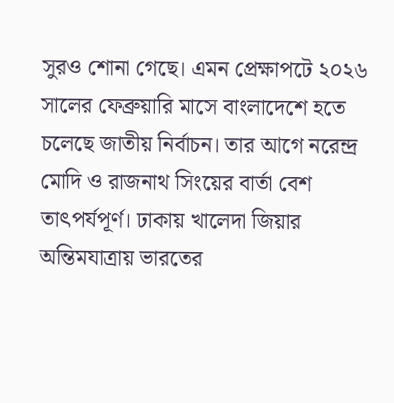সুরও শোনা গেছে। এমন প্রেক্ষাপটে ২০২৬ সালের ফেব্রুয়ারি মাসে বাংলাদেশে হতে চলেছে জাতীয় নির্বাচন। তার আগে নরেন্দ্র মোদি ও রাজনাথ সিংয়ের বার্তা বেশ তাৎপর্যপূর্ণ। ঢাকায় খালেদা জিয়ার অন্তিমযাত্রায় ভারতের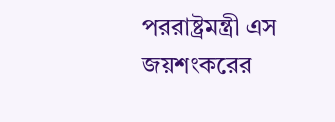পররাষ্ট্রমন্ত্রী এস জয়শংকরের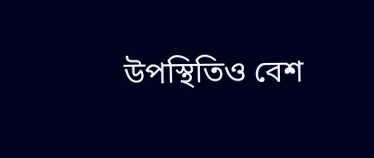উপস্থিতিও বেশ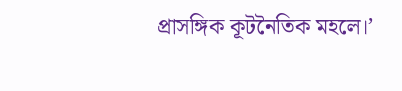প্রাসঙ্গিক কূটনৈতিক মহলে।’